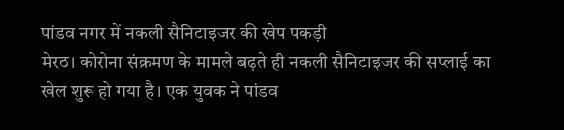पांडव नगर में नकली सैनिटाइजर की खेप पकड़ी
मेरठ। कोरोना संक्रमण के मामले बढ़ते ही नकली सैनिटाइजर की सप्लाई का खेल शुरू हो गया है। एक युवक ने पांडव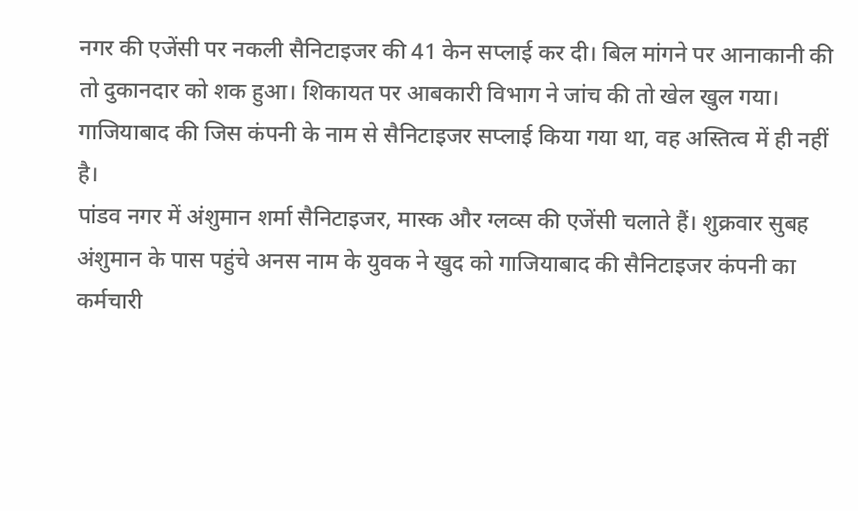नगर की एजेंसी पर नकली सैनिटाइजर की 41 केन सप्लाई कर दी। बिल मांगने पर आनाकानी की तो दुकानदार को शक हुआ। शिकायत पर आबकारी विभाग ने जांच की तो खेल खुल गया। गाजियाबाद की जिस कंपनी के नाम से सैनिटाइजर सप्लाई किया गया था, वह अस्तित्व में ही नहीं है।
पांडव नगर में अंशुमान शर्मा सैनिटाइजर, मास्क और ग्लव्स की एजेंसी चलाते हैं। शुक्रवार सुबह अंशुमान के पास पहुंचे अनस नाम के युवक ने खुद को गाजियाबाद की सैनिटाइजर कंपनी का कर्मचारी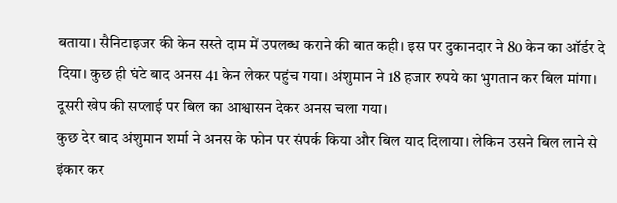बताया। सैनिटाइजर की केन सस्ते दाम में उपलब्ध कराने की बात कही। इस पर दुकानदार ने 80 केन का ऑर्डर दे दिया। कुछ ही घंटे बाद अनस 41 केन लेकर पहुंच गया। अंशुमान ने 18 हजार रुपये का भुगतान कर बिल मांगा। दूसरी खेप की सप्लाई पर बिल का आश्वासन देकर अनस चला गया।
कुछ देर बाद अंशुमान शर्मा ने अनस के फोन पर संपर्क किया और बिल याद दिलाया। लेकिन उसने बिल लाने से इंकार कर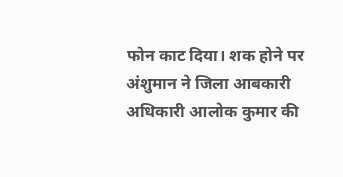फोन काट दिया। शक होने पर अंशुमान ने जिला आबकारी अधिकारी आलोक कुमार की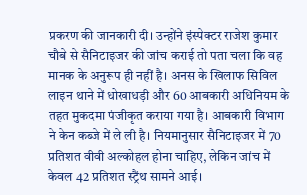प्रकरण की जानकारी दी। उन्होंने इंस्पेक्टर राजेश कुमार चौबे से सैनिटाइजर की जांच कराई तो पता चला कि वह मानक के अनुरूप ही नहीं है। अनस के खिलाफ सिविल लाइन थाने में धोखाधड़ी और 60 आबकारी अधिनियम के तहत मुकदमा पंजीकृत कराया गया है। आबकारी विभाग ने केन कब्जे में ले ली है। नियमानुसार सैनिटाइजर में 70 प्रतिशत वीवी अल्कोहल होना चाहिए, लेकिन जांच में केवल 42 प्रतिशत स्ट्रैंथ सामने आई।